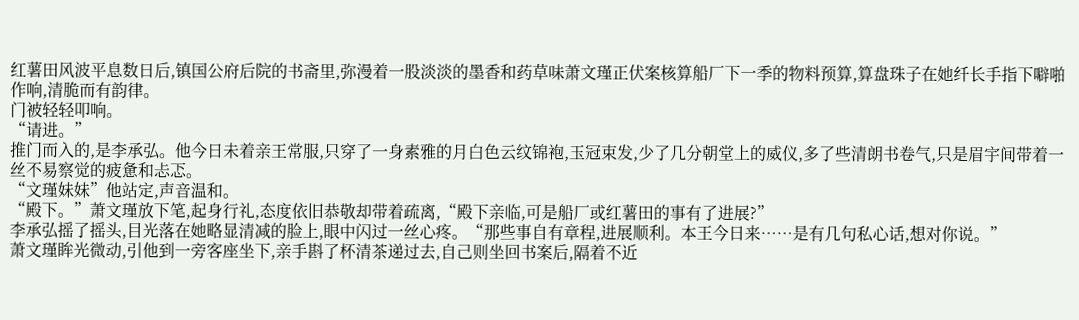红薯田风波平息数日后,镇国公府后院的书斋里,弥漫着一股淡淡的墨香和药草味萧文瑾正伏案核算船厂下一季的物料预算,算盘珠子在她纤长手指下噼啪作响,清脆而有韵律。
门被轻轻叩响。
“请进。”
推门而入的,是李承弘。他今日未着亲王常服,只穿了一身素雅的月白色云纹锦袍,玉冠束发,少了几分朝堂上的威仪,多了些清朗书卷气,只是眉宇间带着一丝不易察觉的疲惫和忐忑。
“文瑾妹妹”他站定,声音温和。
“殿下。”萧文瑾放下笔,起身行礼,态度依旧恭敬却带着疏离,“殿下亲临,可是船厂或红薯田的事有了进展?”
李承弘摇了摇头,目光落在她略显清减的脸上,眼中闪过一丝心疼。“那些事自有章程,进展顺利。本王今日来……是有几句私心话,想对你说。”
萧文瑾眸光微动,引他到一旁客座坐下,亲手斟了杯清茶递过去,自己则坐回书案后,隔着不近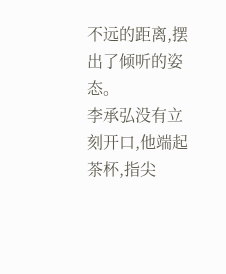不远的距离,摆出了倾听的姿态。
李承弘没有立刻开口,他端起茶杯,指尖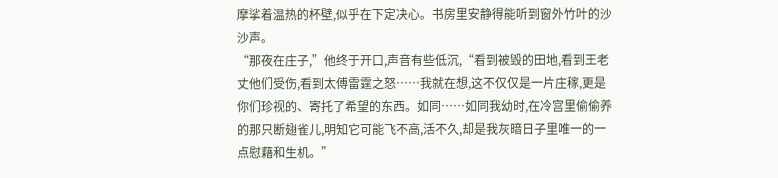摩挲着温热的杯壁,似乎在下定决心。书房里安静得能听到窗外竹叶的沙沙声。
“那夜在庄子,”他终于开口,声音有些低沉,“看到被毁的田地,看到王老丈他们受伤,看到太傅雷霆之怒……我就在想,这不仅仅是一片庄稼,更是你们珍视的、寄托了希望的东西。如同……如同我幼时,在冷宫里偷偷养的那只断翅雀儿,明知它可能飞不高,活不久,却是我灰暗日子里唯一的一点慰藉和生机。”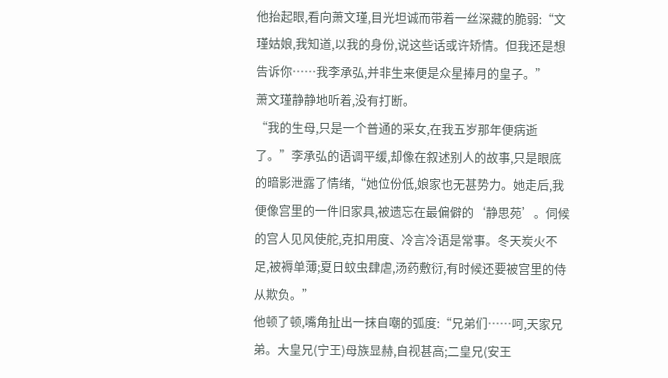他抬起眼,看向萧文瑾,目光坦诚而带着一丝深藏的脆弱:“文瑾姑娘,我知道,以我的身份,说这些话或许矫情。但我还是想告诉你……我李承弘,并非生来便是众星捧月的皇子。”
萧文瑾静静地听着,没有打断。
“我的生母,只是一个普通的采女,在我五岁那年便病逝了。”李承弘的语调平缓,却像在叙述别人的故事,只是眼底的暗影泄露了情绪,“她位份低,娘家也无甚势力。她走后,我便像宫里的一件旧家具,被遗忘在最偏僻的‘静思苑’。伺候的宫人见风使舵,克扣用度、冷言冷语是常事。冬天炭火不足,被褥单薄;夏日蚊虫肆虐,汤药敷衍,有时候还要被宫里的侍从欺负。”
他顿了顿,嘴角扯出一抹自嘲的弧度:“兄弟们……呵,天家兄弟。大皇兄(宁王)母族显赫,自视甚高;二皇兄(安王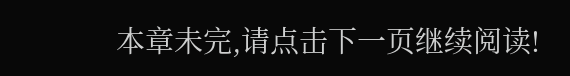本章未完,请点击下一页继续阅读!